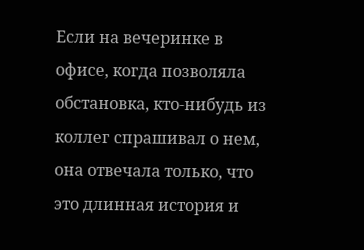Если на вечеринке в офисе, когда позволяла обстановка, кто-нибудь из коллег спрашивал о нем, она отвечала только, что это длинная история и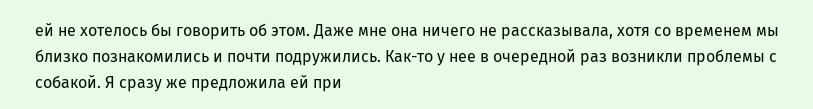ей не хотелось бы говорить об этом. Даже мне она ничего не рассказывала, хотя со временем мы близко познакомились и почти подружились. Как-то у нее в очередной раз возникли проблемы с собакой. Я сразу же предложила ей при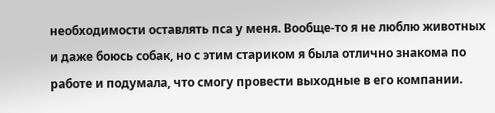необходимости оставлять пса у меня. Вообще-то я не люблю животных и даже боюсь собак, но с этим стариком я была отлично знакома по работе и подумала, что смогу провести выходные в его компании.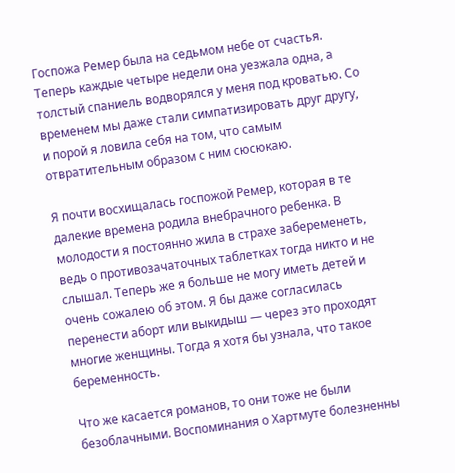Госпожа Ремер была на седьмом небе от счастья. Теперь каждые четыре недели она уезжала одна, а толстый спаниель водворялся у меня под кроватью. Со временем мы даже стали симпатизировать друг другу, и порой я ловила себя на том, что самым отвратительным образом с ним сюсюкаю.

Я почти восхищалась госпожой Ремер, которая в те далекие времена родила внебрачного ребенка. В молодости я постоянно жила в страхе забеременеть, ведь о противозачаточных таблетках тогда никто и не слышал. Теперь же я больше не могу иметь детей и очень сожалею об этом. Я бы даже согласилась перенести аборт или выкидыш — через это проходят многие женщины. Тогда я хотя бы узнала, что такое беременность.

Что же касается романов, то они тоже не были безоблачными. Воспоминания о Хартмуте болезненны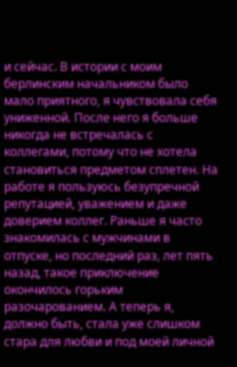и сейчас. В истории с моим берлинским начальником было мало приятного, я чувствовала себя униженной. После него я больше никогда не встречалась с коллегами, потому что не хотела становиться предметом сплетен. На работе я пользуюсь безупречной репутацией, уважением и даже доверием коллег. Раньше я часто знакомилась с мужчинами в отпуске, но последний раз, лет пять назад, такое приключение окончилось горьким разочарованием. А теперь я, должно быть, стала уже слишком стара для любви и под моей личной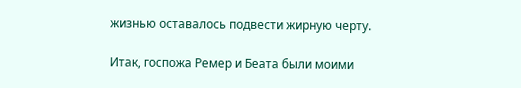жизнью оставалось подвести жирную черту.

Итак, госпожа Ремер и Беата были моими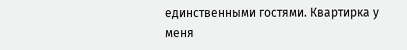единственными гостями. Квартирка у меня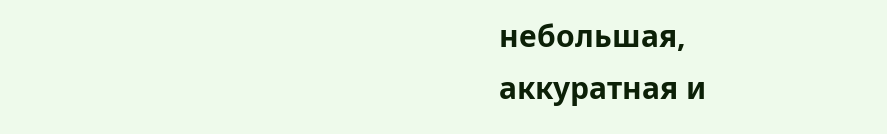небольшая, аккуратная и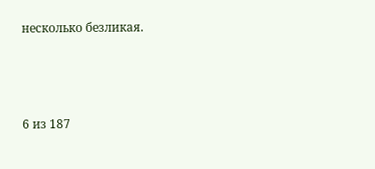несколько безликая.



6 из 187